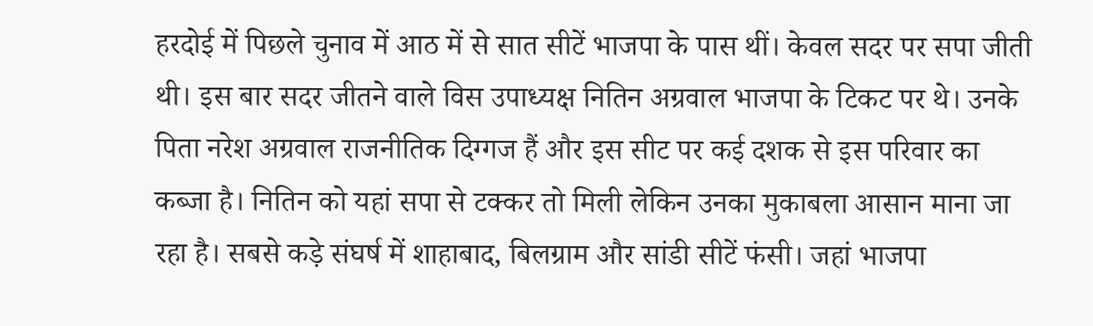हरदोई में पिछले चुनाव में आठ में से सात सीटें भाजपा के पास थीं। केवल सदर पर सपा जीती थी। इस बार सदर जीतने वाले विस उपाध्यक्ष नितिन अग्रवाल भाजपा के टिकट पर थे। उनके पिता नरेश अग्रवाल राजनीतिक दिग्गज हैं और इस सीट पर कई दशक से इस परिवार का कब्जा है। नितिन को यहां सपा से टक्कर तो मिली लेकिन उनका मुकाबला आसान माना जा रहा है। सबसे कड़े संघर्ष में शाहाबाद, बिलग्राम और सांडी सीटें फंसी। जहां भाजपा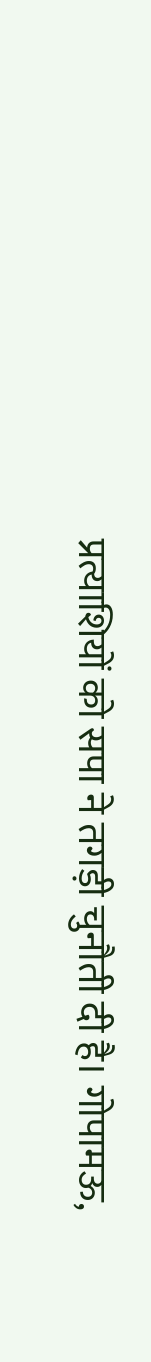प्रत्याशियों को सपा ने तगड़ी चुनौती दी है। गोपामऊ,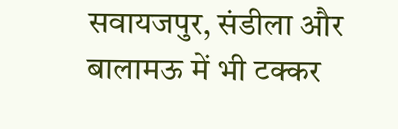सवायजपुर, संडीला और बालामऊ में भी टक्कर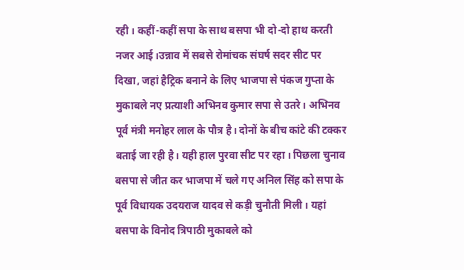रही। कहीं-कहीं सपा के साथ बसपा भी दो-दो हाथ करती नजर आई।उन्नाव में सबसे रोमांचक संघर्ष सदर सीट पर दिखा, जहां हैट्रिक बनाने के लिए भाजपा से पंकज गुप्ता के मुकाबले नए प्रत्याशी अभिनव कुमार सपा से उतरे। अभिनव पूर्व मंत्री मनोहर लाल के पौत्र है। दोनों के बीच कांटे की टक्कर बताई जा रही है। यही हाल पुरवा सीट पर रहा। पिछला चुनाव बसपा से जीत कर भाजपा में चले गए अनिल सिंह को सपा के पूर्व विधायक उदयराज यादव से कड़ी चुनौती मिली। यहां बसपा के विनोद त्रिपाठी मुकाबले को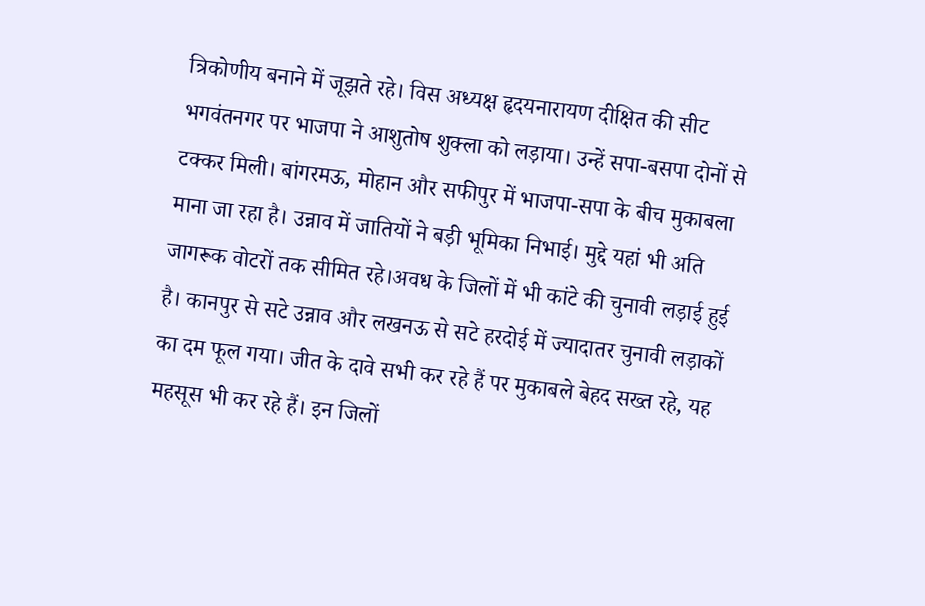त्रिकोणीय बनाने में जूझते रहे। विस अध्यक्ष हृदयनारायण दीक्षित की सीट भगवंतनगर पर भाजपा ने आशुतोष शुक्ला को लड़ाया। उन्हें सपा-बसपा दोनों से टक्कर मिली। बांगरमऊ, मोहान और सफीपुर में भाजपा-सपा के बीच मुकाबला माना जा रहा है। उन्नाव में जातियों ने बड़ी भूमिका निभाई। मुद्दे यहां भी अति जागरूक वोटरों तक सीमित रहे।अवध के जिलों में भी कांटे की चुनावी लड़ाई हुई है। कानपुर से सटे उन्नाव और लखनऊ से सटे हरदोई में ज्यादातर चुनावी लड़ाकों का दम फूल गया। जीत के दावे सभी कर रहे हैं पर मुकाबले बेहद सख्त रहे, यह महसूस भी कर रहे हैं। इन जिलों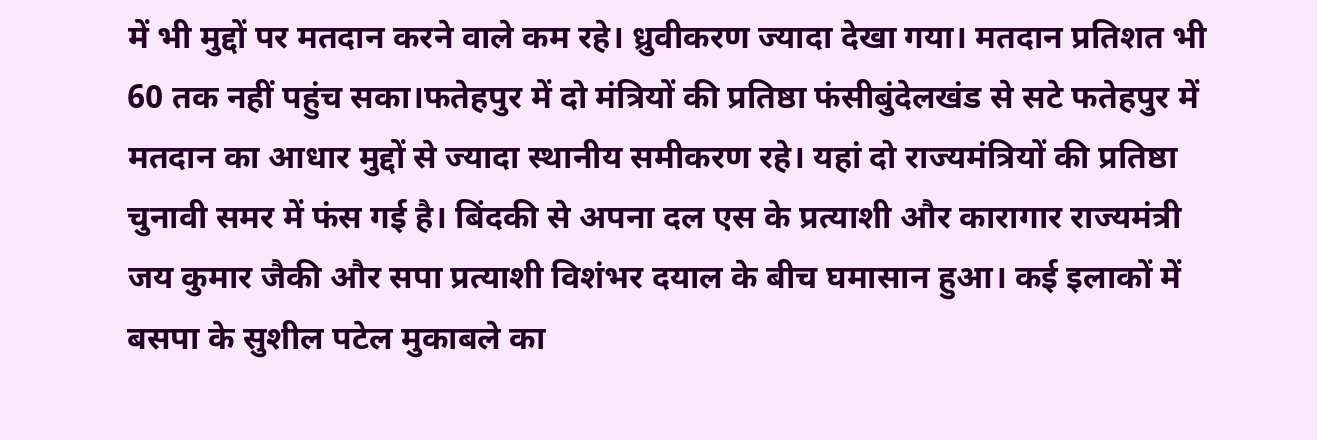में भी मुद्दों पर मतदान करने वाले कम रहे। ध्रुवीकरण ज्यादा देखा गया। मतदान प्रतिशत भी 60 तक नहीं पहुंच सका।फतेहपुर में दो मंत्रियों की प्रतिष्ठा फंसीबुंदेलखंड से सटे फतेहपुर में मतदान का आधार मुद्दों से ज्यादा स्थानीय समीकरण रहे। यहां दो राज्यमंत्रियों की प्रतिष्ठा चुनावी समर में फंस गई है। बिंदकी से अपना दल एस के प्रत्याशी और कारागार राज्यमंत्री जय कुमार जैकी और सपा प्रत्याशी विशंभर दयाल के बीच घमासान हुआ। कई इलाकों में बसपा के सुशील पटेल मुकाबले का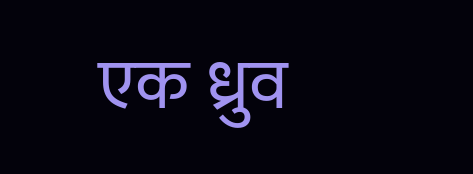एक ध्रुव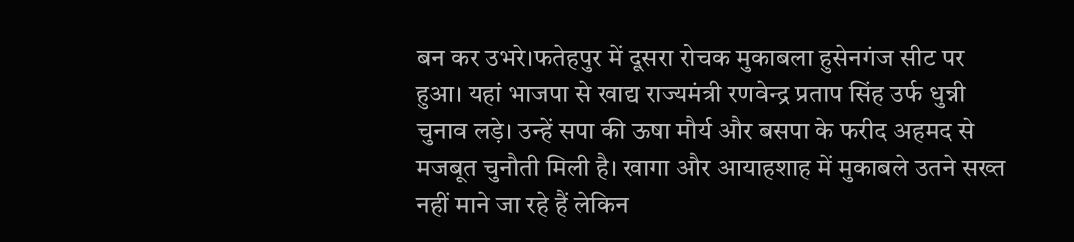बन कर उभरे।फतेहपुर में दूसरा रोचक मुकाबला हुसेनगंज सीट पर हुआ। यहां भाजपा से खाद्य राज्यमंत्री रणवेन्द्र प्रताप सिंह उर्फ धुन्नी चुनाव लड़े। उन्हें सपा की ऊषा मौर्य और बसपा के फरीद अहमद से मजबूत चुनौती मिली है। खागा और आयाहशाह में मुकाबले उतने सख्त नहीं माने जा रहे हैं लेकिन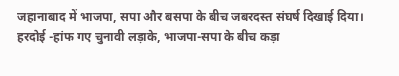जहानाबाद में भाजपा, सपा और बसपा के बीच जबरदस्त संघर्ष दिखाई दिया।
हरदोई -हांफ गए चुनावी लड़ाके, भाजपा-सपा के बीच कड़ा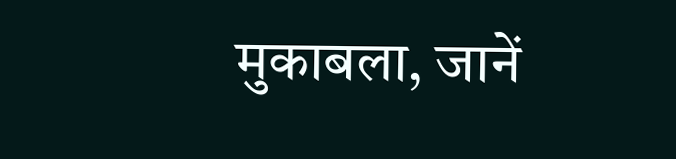मुकाबला, जानें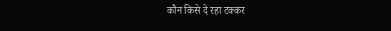कौन किसे दे रहा टक्कर